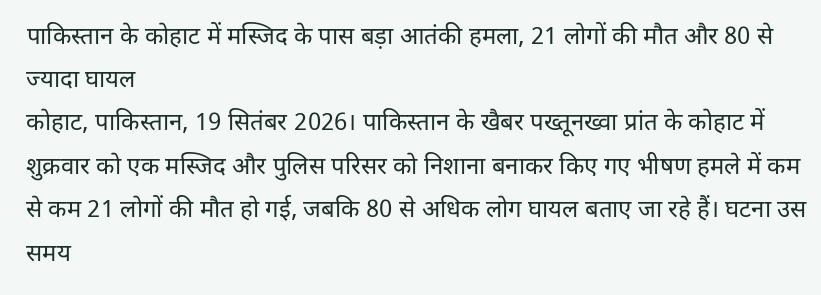पाकिस्तान के कोहाट में मस्जिद के पास बड़ा आतंकी हमला, 21 लोगों की मौत और 80 से ज्यादा घायल
कोहाट, पाकिस्तान, 19 सितंबर 2026। पाकिस्तान के खैबर पख्तूनख्वा प्रांत के कोहाट में शुक्रवार को एक मस्जिद और पुलिस परिसर को निशाना बनाकर किए गए भीषण हमले में कम से कम 21 लोगों की मौत हो गई, जबकि 80 से अधिक लोग घायल बताए जा रहे हैं। घटना उस समय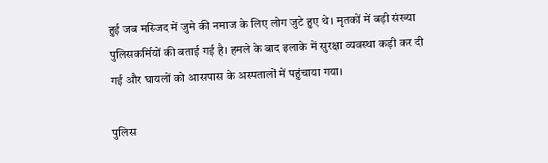हुई जब मस्जिद में जुमे की नमाज के लिए लोग जुटे हुए थे। मृतकों में बड़ी संख्या पुलिसकर्मियों की बताई गई है। हमले के बाद इलाके में सुरक्षा व्यवस्था कड़ी कर दी गई और घायलों को आसपास के अस्पतालों में पहुंचाया गया।

पुलिस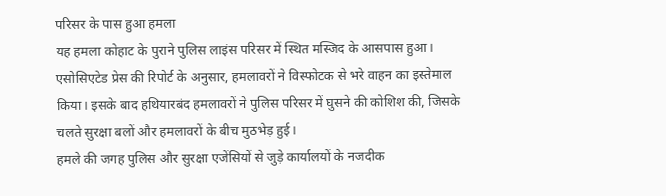परिसर के पास हुआ हमला
यह हमला कोहाट के पुराने पुलिस लाइंस परिसर में स्थित मस्जिद के आसपास हुआ। एसोसिएटेड प्रेस की रिपोर्ट के अनुसार, हमलावरों ने विस्फोटक से भरे वाहन का इस्तेमाल किया। इसके बाद हथियारबंद हमलावरों ने पुलिस परिसर में घुसने की कोशिश की, जिसके चलते सुरक्षा बलों और हमलावरों के बीच मुठभेड़ हुई।
हमले की जगह पुलिस और सुरक्षा एजेंसियों से जुड़े कार्यालयों के नजदीक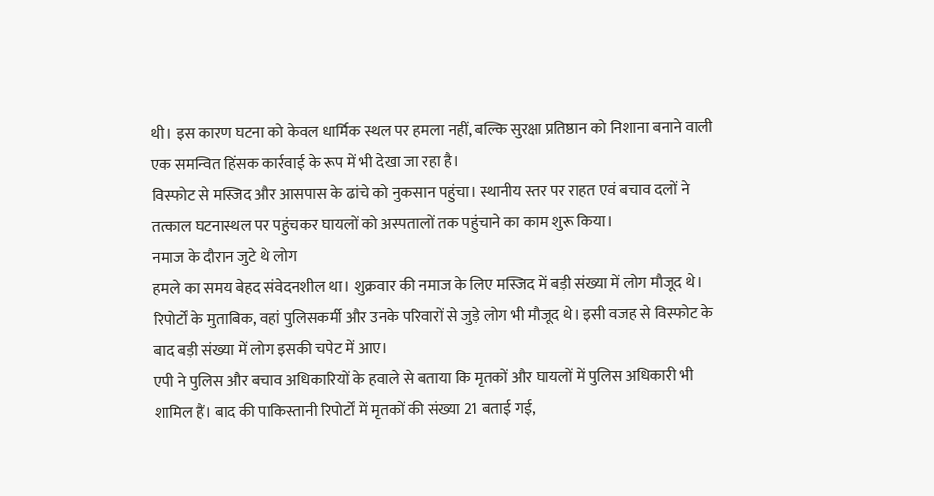थी। इस कारण घटना को केवल धार्मिक स्थल पर हमला नहीं, बल्कि सुरक्षा प्रतिष्ठान को निशाना बनाने वाली एक समन्वित हिंसक कार्रवाई के रूप में भी देखा जा रहा है।
विस्फोट से मस्जिद और आसपास के ढांचे को नुकसान पहुंचा। स्थानीय स्तर पर राहत एवं बचाव दलों ने तत्काल घटनास्थल पर पहुंचकर घायलों को अस्पतालों तक पहुंचाने का काम शुरू किया।
नमाज के दौरान जुटे थे लोग
हमले का समय बेहद संवेदनशील था। शुक्रवार की नमाज के लिए मस्जिद में बड़ी संख्या में लोग मौजूद थे। रिपोर्टों के मुताबिक, वहां पुलिसकर्मी और उनके परिवारों से जुड़े लोग भी मौजूद थे। इसी वजह से विस्फोट के बाद बड़ी संख्या में लोग इसकी चपेट में आए।
एपी ने पुलिस और बचाव अधिकारियों के हवाले से बताया कि मृतकों और घायलों में पुलिस अधिकारी भी शामिल हैं। बाद की पाकिस्तानी रिपोर्टों में मृतकों की संख्या 21 बताई गई,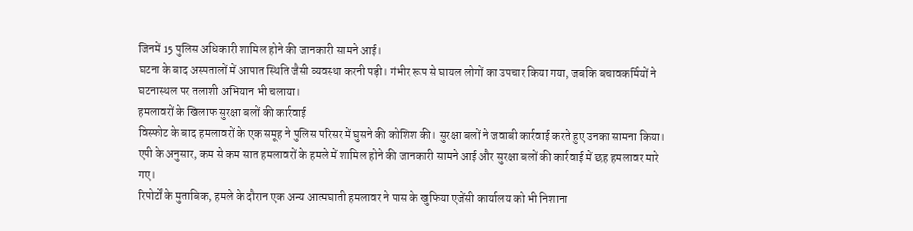जिनमें 15 पुलिस अधिकारी शामिल होने की जानकारी सामने आई।
घटना के बाद अस्पतालों में आपात स्थिति जैसी व्यवस्था करनी पड़ी। गंभीर रूप से घायल लोगों का उपचार किया गया, जबकि बचावकर्मियों ने घटनास्थल पर तलाशी अभियान भी चलाया।
हमलावरों के खिलाफ सुरक्षा बलों की कार्रवाई
विस्फोट के बाद हमलावरों के एक समूह ने पुलिस परिसर में घुसने की कोशिश की। सुरक्षा बलों ने जवाबी कार्रवाई करते हुए उनका सामना किया। एपी के अनुसार, कम से कम सात हमलावरों के हमले में शामिल होने की जानकारी सामने आई और सुरक्षा बलों की कार्रवाई में छह हमलावर मारे गए।
रिपोर्टों के मुताबिक, हमले के दौरान एक अन्य आत्मघाती हमलावर ने पास के खुफिया एजेंसी कार्यालय को भी निशाना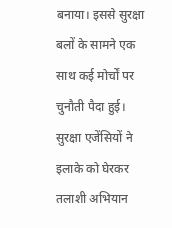बनाया। इससे सुरक्षा बलों के सामने एक साथ कई मोर्चों पर चुनौती पैदा हुई।
सुरक्षा एजेंसियों ने इलाके को घेरकर तलाशी अभियान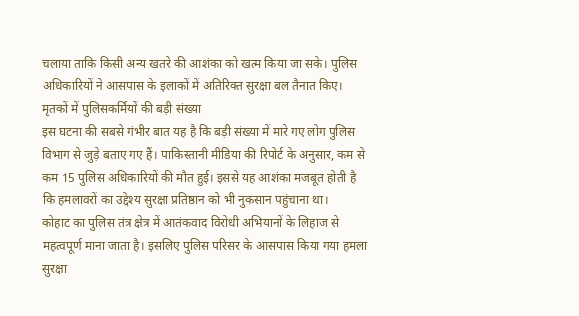चलाया ताकि किसी अन्य खतरे की आशंका को खत्म किया जा सके। पुलिस अधिकारियों ने आसपास के इलाकों में अतिरिक्त सुरक्षा बल तैनात किए।
मृतकों में पुलिसकर्मियों की बड़ी संख्या
इस घटना की सबसे गंभीर बात यह है कि बड़ी संख्या में मारे गए लोग पुलिस विभाग से जुड़े बताए गए हैं। पाकिस्तानी मीडिया की रिपोर्ट के अनुसार, कम से कम 15 पुलिस अधिकारियों की मौत हुई। इससे यह आशंका मजबूत होती है कि हमलावरों का उद्देश्य सुरक्षा प्रतिष्ठान को भी नुकसान पहुंचाना था।
कोहाट का पुलिस तंत्र क्षेत्र में आतंकवाद विरोधी अभियानों के लिहाज से महत्वपूर्ण माना जाता है। इसलिए पुलिस परिसर के आसपास किया गया हमला सुरक्षा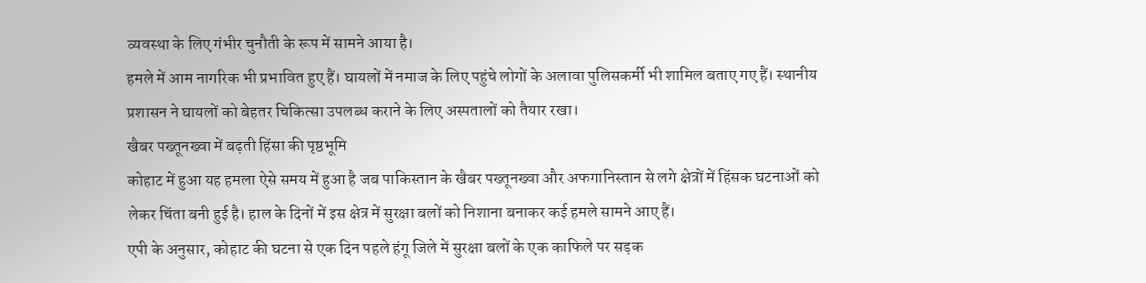व्यवस्था के लिए गंभीर चुनौती के रूप में सामने आया है।
हमले में आम नागरिक भी प्रभावित हुए हैं। घायलों में नमाज के लिए पहुंचे लोगों के अलावा पुलिसकर्मी भी शामिल बताए गए हैं। स्थानीय प्रशासन ने घायलों को बेहतर चिकित्सा उपलब्ध कराने के लिए अस्पतालों को तैयार रखा।
खैबर पख्तूनख्वा में बढ़ती हिंसा की पृष्ठभूमि
कोहाट में हुआ यह हमला ऐसे समय में हुआ है जब पाकिस्तान के खैबर पख्तूनख्वा और अफगानिस्तान से लगे क्षेत्रों में हिंसक घटनाओं को लेकर चिंता बनी हुई है। हाल के दिनों में इस क्षेत्र में सुरक्षा बलों को निशाना बनाकर कई हमले सामने आए हैं।
एपी के अनुसार, कोहाट की घटना से एक दिन पहले हंगू जिले में सुरक्षा बलों के एक काफिले पर सड़क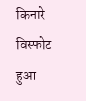किनारे विस्फोट हुआ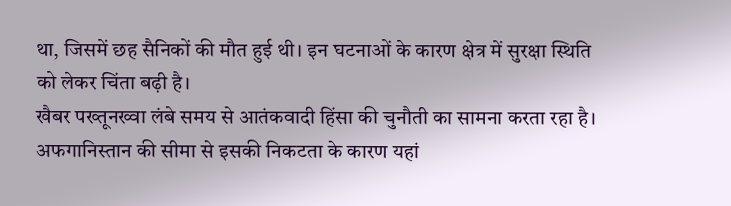था, जिसमें छह सैनिकों की मौत हुई थी। इन घटनाओं के कारण क्षेत्र में सुरक्षा स्थिति को लेकर चिंता बढ़ी है।
खैबर पख्तूनख्वा लंबे समय से आतंकवादी हिंसा की चुनौती का सामना करता रहा है। अफगानिस्तान की सीमा से इसकी निकटता के कारण यहां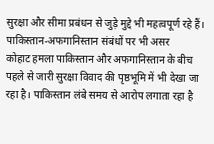सुरक्षा और सीमा प्रबंधन से जुड़े मुद्दे भी महत्वपूर्ण रहे हैं।
पाकिस्तान-अफगानिस्तान संबंधों पर भी असर
कोहाट हमला पाकिस्तान और अफगानिस्तान के बीच पहले से जारी सुरक्षा विवाद की पृष्ठभूमि में भी देखा जा रहा है। पाकिस्तान लंबे समय से आरोप लगाता रहा है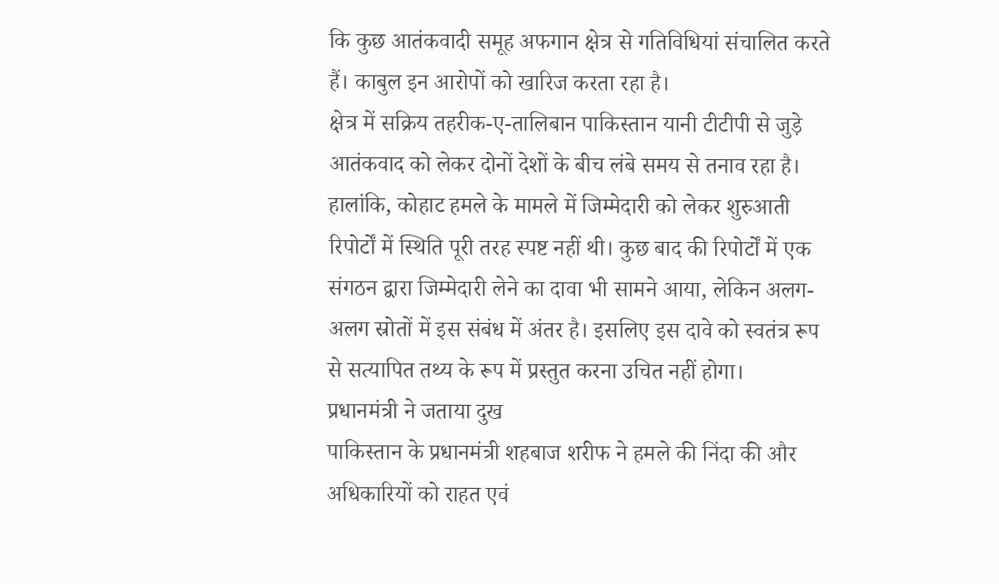कि कुछ आतंकवादी समूह अफगान क्षेत्र से गतिविधियां संचालित करते हैं। काबुल इन आरोपों को खारिज करता रहा है।
क्षेत्र में सक्रिय तहरीक-ए-तालिबान पाकिस्तान यानी टीटीपी से जुड़े आतंकवाद को लेकर दोनों देशों के बीच लंबे समय से तनाव रहा है। हालांकि, कोहाट हमले के मामले में जिम्मेदारी को लेकर शुरुआती रिपोर्टों में स्थिति पूरी तरह स्पष्ट नहीं थी। कुछ बाद की रिपोर्टों में एक संगठन द्वारा जिम्मेदारी लेने का दावा भी सामने आया, लेकिन अलग-अलग स्रोतों में इस संबंध में अंतर है। इसलिए इस दावे को स्वतंत्र रूप से सत्यापित तथ्य के रूप में प्रस्तुत करना उचित नहीं होगा।
प्रधानमंत्री ने जताया दुख
पाकिस्तान के प्रधानमंत्री शहबाज शरीफ ने हमले की निंदा की और अधिकारियों को राहत एवं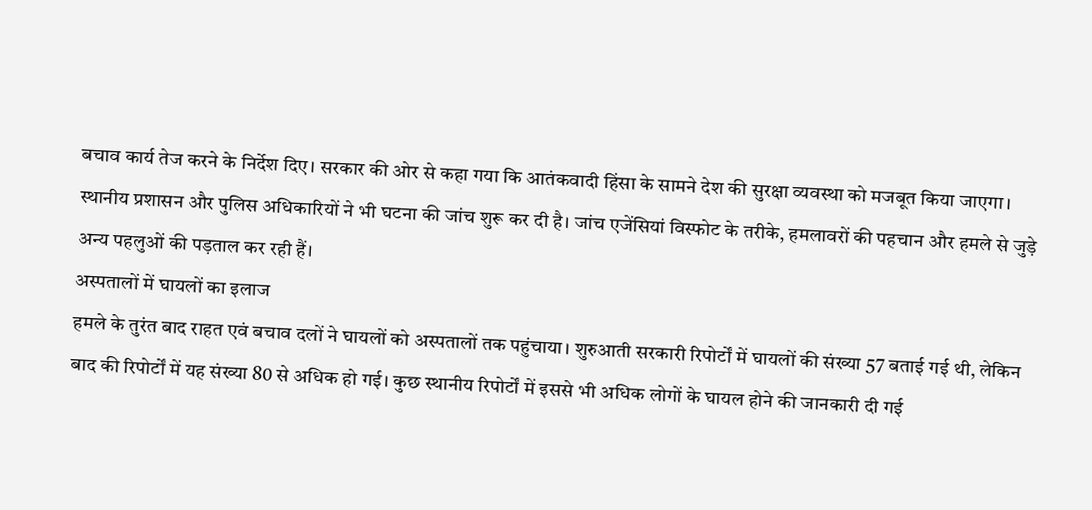बचाव कार्य तेज करने के निर्देश दिए। सरकार की ओर से कहा गया कि आतंकवादी हिंसा के सामने देश की सुरक्षा व्यवस्था को मजबूत किया जाएगा।
स्थानीय प्रशासन और पुलिस अधिकारियों ने भी घटना की जांच शुरू कर दी है। जांच एजेंसियां विस्फोट के तरीके, हमलावरों की पहचान और हमले से जुड़े अन्य पहलुओं की पड़ताल कर रही हैं।
अस्पतालों में घायलों का इलाज
हमले के तुरंत बाद राहत एवं बचाव दलों ने घायलों को अस्पतालों तक पहुंचाया। शुरुआती सरकारी रिपोर्टों में घायलों की संख्या 57 बताई गई थी, लेकिन बाद की रिपोर्टों में यह संख्या 80 से अधिक हो गई। कुछ स्थानीय रिपोर्टों में इससे भी अधिक लोगों के घायल होने की जानकारी दी गई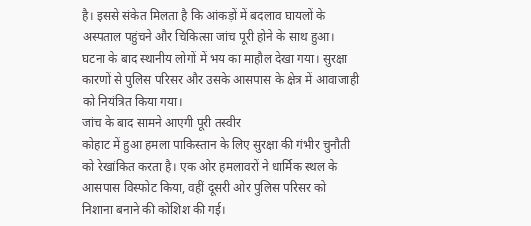है। इससे संकेत मिलता है कि आंकड़ों में बदलाव घायलों के अस्पताल पहुंचने और चिकित्सा जांच पूरी होने के साथ हुआ।
घटना के बाद स्थानीय लोगों में भय का माहौल देखा गया। सुरक्षा कारणों से पुलिस परिसर और उसके आसपास के क्षेत्र में आवाजाही को नियंत्रित किया गया।
जांच के बाद सामने आएगी पूरी तस्वीर
कोहाट में हुआ हमला पाकिस्तान के लिए सुरक्षा की गंभीर चुनौती को रेखांकित करता है। एक ओर हमलावरों ने धार्मिक स्थल के आसपास विस्फोट किया, वहीं दूसरी ओर पुलिस परिसर को निशाना बनाने की कोशिश की गई।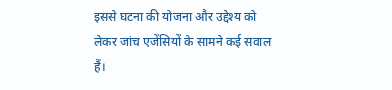इससे घटना की योजना और उद्देश्य को लेकर जांच एजेंसियों के सामने कई सवाल हैं।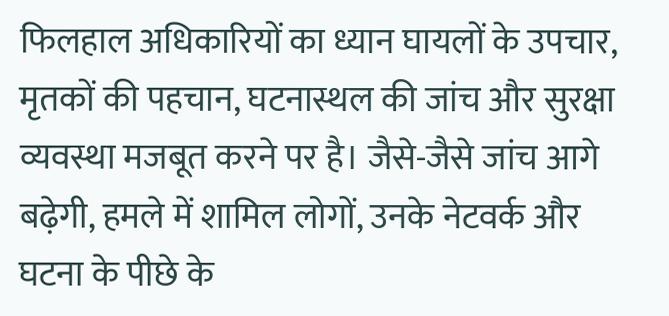फिलहाल अधिकारियों का ध्यान घायलों के उपचार, मृतकों की पहचान, घटनास्थल की जांच और सुरक्षा व्यवस्था मजबूत करने पर है। जैसे-जैसे जांच आगे बढ़ेगी, हमले में शामिल लोगों, उनके नेटवर्क और घटना के पीछे के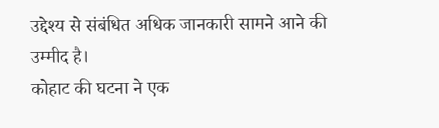उद्देश्य से संबंधित अधिक जानकारी सामने आने की उम्मीद है।
कोहाट की घटना ने एक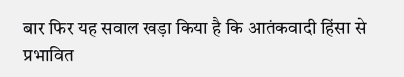बार फिर यह सवाल खड़ा किया है कि आतंकवादी हिंसा से प्रभावित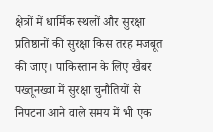क्षेत्रों में धार्मिक स्थलों और सुरक्षा प्रतिष्ठानों की सुरक्षा किस तरह मजबूत की जाए। पाकिस्तान के लिए खैबर पख्तूनख्वा में सुरक्षा चुनौतियों से निपटना आने वाले समय में भी एक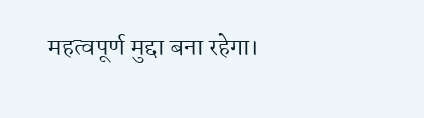महत्वपूर्ण मुद्दा बना रहेगा।